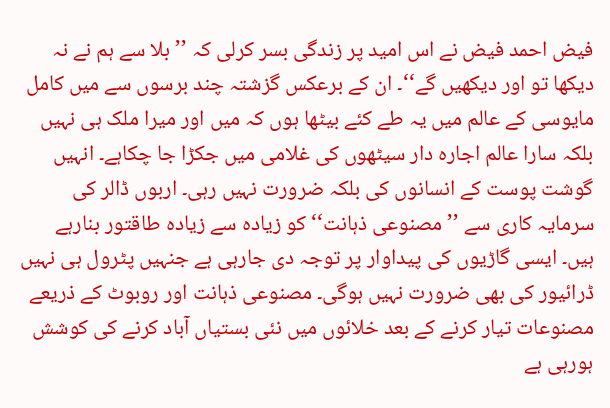فیض احمد فیض نے اس امید پر زندگی بسر کرلی کہ ’’بلا سے ہم نے نہ دیکھا تو اور دیکھیں گے‘‘۔ ان کے برعکس گزشتہ چند برسوں سے میں کامل مایوسی کے عالم میں یہ طے کئے بیٹھا ہوں کہ میں اور میرا ملک ہی نہیں بلکہ سارا عالم اجارہ دار سیٹھوں کی غلامی میں جکڑا جا چکاہے۔ انہیں گوشت پوست کے انسانوں کی بلکہ ضرورت نہیں رہی۔ اربوں ڈالر کی سرمایہ کاری سے ’’مصنوعی ذہانت‘‘ کو زیادہ سے زیادہ طاقتور بنارہے ہیں۔ ایسی گاڑیوں کی پیداوار پر توجہ دی جارہی ہے جنہیں پٹرول ہی نہیں ڈرائیور کی بھی ضرورت نہیں ہوگی۔ مصنوعی ذہانت اور روبوٹ کے ذریعے مصنوعات تیار کرنے کے بعد خلائوں میں نئی بستیاں آباد کرنے کی کوشش ہورہی ہے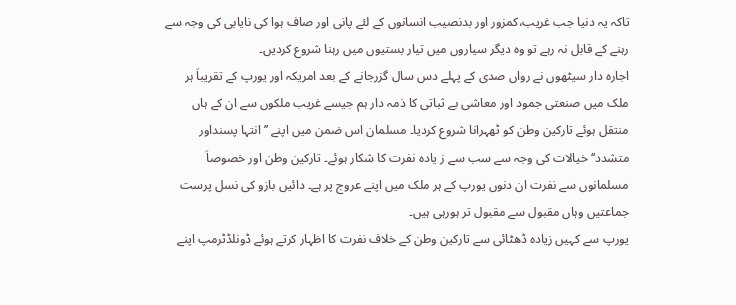تاکہ یہ دنیا جب غریب،کمزور اور بدنصیب انسانوں کے لئے پانی اور صاف ہوا کی نایابی کی وجہ سے رہنے کے قابل نہ رہے تو وہ دیگر سیاروں میں تیار بستیوں میں رہنا شروع کردیں۔
اجارہ دار سیٹھوں نے رواں صدی کے پہلے دس سال گزرجانے کے بعد امریکہ اور یورپ کے تقریباَ ہر ملک میں صنعتی جمود اور معاشی بے ثباتی کا ذمہ دار ہم جیسے غریب ملکوں سے ان کے ہاں منتقل ہوئے تارکین وطن کو ٹھہرانا شروع کردیا۔ مسلمان اس ضمن میں اپنے ’’انتہا پسنداور متشدد‘‘ خیالات کی وجہ سے سب سے ز یادہ نفرت کا شکار ہوئے۔ تارکین وطن اور خصوصاَ مسلمانوں سے نفرت ان دنوں یورپ کے ہر ملک میں اپنے عروج پر ہے۔ دائیں بازو کی نسل پرست جماعتیں وہاں مقبول سے مقبول تر ہورہی ہیں۔
یورپ سے کہیں زیادہ ڈھٹائی سے تارکین وطن کے خلاف نفرت کا اظہار کرتے ہوئے ڈونلڈٹرمپ اپنے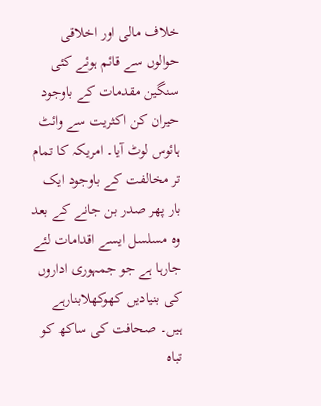خلاف مالی اور اخلاقی حوالوں سے قائم ہوئے کئی سنگین مقدمات کے باوجود حیران کن اکثریت سے وائٹ ہائوس لوٹ آیا۔ امریکہ کا تمام تر مخالفت کے باوجود ایک بار پھر صدر بن جانے کے بعد وہ مسلسل ایسے اقدامات لئے جارہا ہے جو جمہوری اداروں کی بنیادیں کھوکھلابنارہے ہیں۔ صحافت کی ساکھ کو تباہ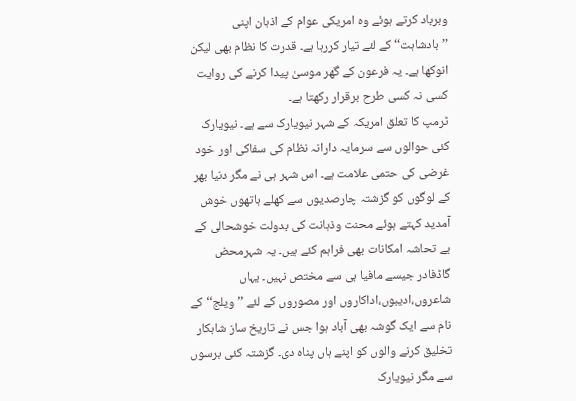وبرباد کرتے ہوئے وہ امریکی عوام کے اذہان اپنی ’’بادشاہت‘‘ کے لئے تیار کررہا ہے۔ قدرت کا نظام بھی لیکن انوکھا ہے۔ یہ فرعون کے گھر موسیٰ پیدا کرنے کی روایت کسی نہ کسی طرح برقرار رکھتا ہے۔
ٹرمپ کا تعلق امریکہ کے شہر نیویارک سے ہے۔ نیویارک کئی حوالوں سے سرمایہ دارانہ نظام کی سفاکی اور خود غرضی کی حتمی علامت ہے۔ اس شہر ہی نے مگر دنیا بھر کے لوگوں کو گزشتہ چارصدیوں سے کھلے ہاتھوں خوش آمدید کہتے ہوئے محنت وذہانت کی بدولت خوشحالی کے بے تحاشہ امکانات بھی فراہم کئے ہیں۔ یہ شہرمحض گاڈفادر جیسے مافیا ہی سے مختص نہیں۔ یہاں شاعروں،ادیبوں،اداکاروں اور مصوروں کے لئے ’’ویلج‘‘ کے نام سے ایک گوشہ بھی آباد ہوا جس نے تاریخ ساز شاہکار تخلیق کرنے والوں کو اپنے ہاں پناہ دی۔ گزشتہ کئی برسوں سے مگر نیویارک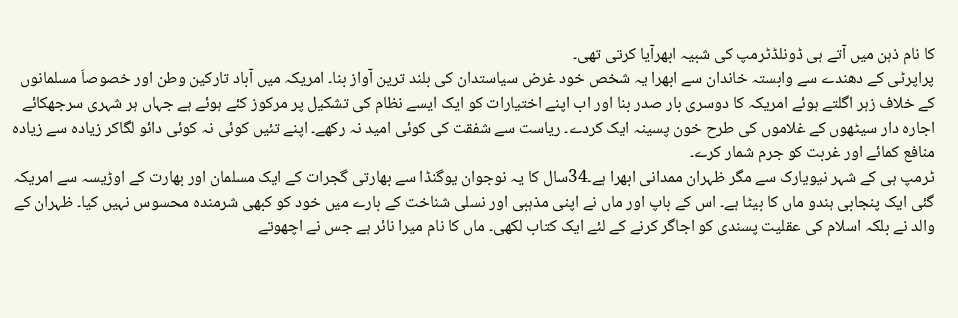کا نام ذہن میں آتے ہی ڈونلڈٹرمپ کی شبیہ ابھرآیا کرتی تھی۔
پراپرٹی کے دھندے سے وابستہ خاندان سے ابھرا یہ شخص خود غرض سیاستدان کی بلند ترین آواز بنا۔ امریکہ میں آباد تارکین وطن اور خصوصاَ مسلمانوں کے خلاف زہر اگلتے ہوئے امریکہ کا دوسری بار صدر بنا اور اب اپنے اختیارات کو ایک ایسے نظام کی تشکیل پر مرکوز کئے ہوئے ہے جہاں ہر شہری سرجھکائے اجارہ دار سیٹھوں کے غلاموں کی طرح خون پسینہ ایک کردے۔ ریاست سے شفقت کی کوئی امید نہ رکھے۔ اپنے تئیں کوئی نہ کوئی دائو لگاکر زیادہ سے زیادہ منافع کمائے اور غربت کو جرم شمار کرے۔
ٹرمپ ہی کے شہر نیویارک سے مگر ظہران ممدانی ابھرا ہے۔34سال کا یہ نوجوان یوگنڈا سے بھارتی گجرات کے ایک مسلمان اور بھارت کے اوڑیسہ سے امریکہ گئی ایک پنجابی ہندو ماں کا بیٹا ہے۔ اس کے باپ اور ماں نے اپنی مذہبی اور نسلی شناخت کے بارے میں خود کو کبھی شرمندہ محسوس نہیں کیا۔ ظہران کے والد نے بلکہ اسلام کی عقلیت پسندی کو اجاگر کرنے کے لئے ایک کتاب لکھی۔ ماں کا نام میرا نائر ہے جس نے اچھوتے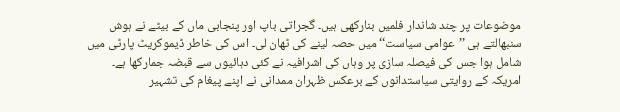موضوعات پر چند شاندار فلمیں بنارکھی ہیں۔ گجراتی باپ اور پنجابی ماں کے بیٹے نے ہوش سنبھالتے ہی ’’عوامی سیاست‘‘ میں حصہ لینے کی ٹھان لی۔ اس کی خاطر ڈیموکریٹ پارٹی میں شامل ہوا جس کی فیصلہ سازی پر وہاں کی اشرافیہ نے کئی دہائیوں سے قبضہ جمارکھا ہے۔
امریکہ کے روایتی سیاستدانوں کے برعکس ظہران ممدانی نے اپنے پیغام کی تشہیر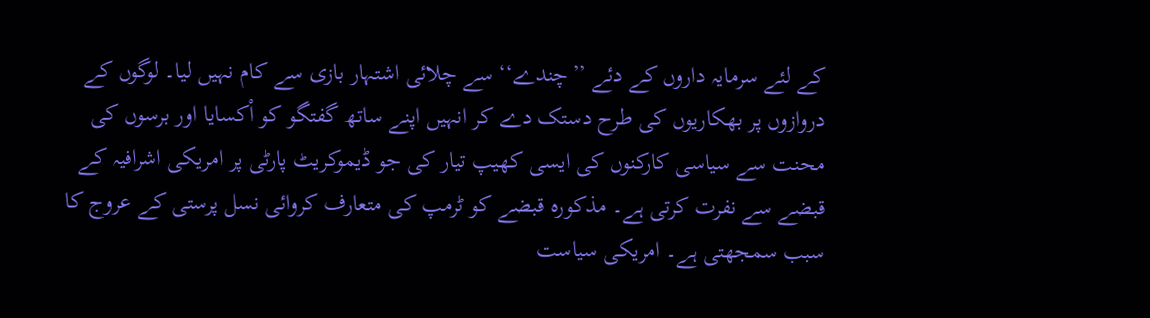کے لئے سرمایہ داروں کے دئے ’’چندے‘‘ سے چلائی اشتہار بازی سے کام نہیں لیا۔ لوگوں کے دروازوں پر بھکاریوں کی طرح دستک دے کر انہیں اپنے ساتھ گفتگو کو اْکسایا اور برسوں کی محنت سے سیاسی کارکنوں کی ایسی کھیپ تیار کی جو ڈیموکریٹ پارٹی پر امریکی اشرافیہ کے قبضے سے نفرت کرتی ہے۔ مذکورہ قبضے کو ٹرمپ کی متعارف کروائی نسل پرستی کے عروج کا سبب سمجھتی ہے۔ امریکی سیاست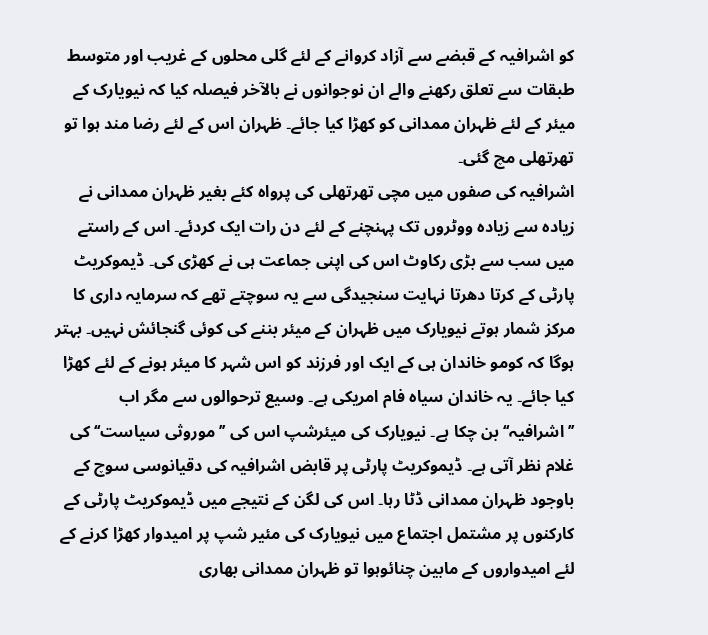کو اشرافیہ کے قبضے سے آزاد کروانے کے لئے گلی محلوں کے غریب اور متوسط طبقات سے تعلق رکھنے والے ان نوجوانوں نے بالآخر فیصلہ کیا کہ نیویارک کے میئر کے لئے ظہران ممدانی کو کھڑا کیا جائے۔ ظہران اس کے لئے رضا مند ہوا تو تھرتھلی مچ گئی۔
اشرافیہ کی صفوں میں مچی تھرتھلی کی پرواہ کئے بغیر ظہران ممدانی نے زیادہ سے زیادہ ووٹروں تک پہنچنے کے لئے دن رات ایک کردئے۔ اس کے راستے میں سب سے بڑی رکاوٹ اس کی اپنی جماعت ہی نے کھڑی کی۔ ڈیموکریٹ پارٹی کے کرتا دھرتا نہایت سنجیدگی سے یہ سوچتے تھے کہ سرمایہ داری کا مرکز شمار ہوتے نیویارک میں ظہران کے میئر بننے کی کوئی گنجائش نہیں۔ بہتر ہوگا کہ کومو خاندان ہی کے ایک اور فرزند کو اس شہر کا میئر ہونے کے لئے کھڑا کیا جائے۔ یہ خاندان سیاہ فام امریکی ہے۔ وسیع ترحوالوں سے مگر اب ’’اشرافیہ‘‘ بن چکا ہے۔ نیویارک کی میئرشپ اس کی ’’موروثی سیاست‘‘ کی غلام نظر آتی ہے۔ ڈیموکریٹ پارٹی پر قابض اشرافیہ کی دقیانوسی سوچ کے باوجود ظہران ممدانی ڈٹا رہا۔ اس کی لگن کے نتیجے میں ڈیموکریٹ پارٹی کے کارکنوں پر مشتمل اجتماع میں نیویارک کی مئیر شپ پر امیدوار کھڑا کرنے کے لئے امیدواروں کے مابین چنائوہوا تو ظہران ممدانی بھاری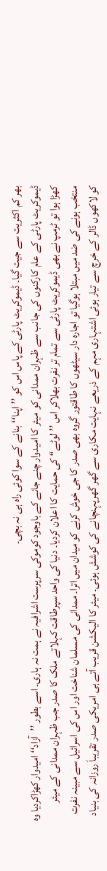بھر کم اکثریت سے جیت گیا۔ ڈیموکریٹ پارٹی کے پاس اس کو ’’اپنا‘‘ بنانے کے سوا کوئی راہ ہی نہ بچی۔
ڈیموکریٹ پارٹی کے عام کارکنوں کی جانب سے ظہران ممدانی کو میئر کا امیدوار چنے جانے کے باوجود کوموکی سرپرست اشرافیہ نے ہمت نہ ہاری۔ اسے بطور ’’آزاد‘‘ امیدوار کھڑاکردیا وہ کھڑا ہوا تو ٹرمپ نے بھی ڈیموکریٹ پارٹی سے تمام تر نفرت بھلاکر اس ’’لوٹے‘‘ کی حمایت کا اعلان کردیا۔ دنیا کی واحد سپرطاقت کہلاتے ملک کا صدر جب ظہران ممدانی کے میئر منتخب ہونے کی ضد میں مبتلا ہوگیا تو اجارہ دار سیٹھوں کا طاقتور گروہ بھی صدر کا جی خوش کرنے کو میدان میں اترا۔ ممدانی کی مسلمان شناخت اور اس کی اسرائیل سے مبینہ نفرت کو لاکھوں ڈالر کے خرچ سے تیار ہوئی اشتہاری مہم کے ذریعے نہایت مکاری سے گھر گھرپہنچانے کی کوشش ہوئی۔ میئر کا الیکشن قریب آتے ہی امریکی صدر تقریباَ روزانہ کی بنیاد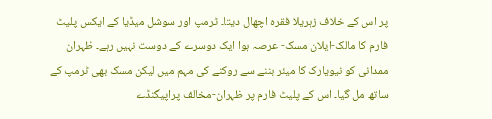پر اس کے خلاف زہریلا فقرہ اچھال دیتا۔ ٹرمپ اور سوشل میڈیا کے ایکس پلیٹ فارم کا مالک-ایلان مسک- عرصہ ہوا ایک دوسرے کے دوست نہیں رہے۔ ظہران ممدانی کو نیویارک کا میئر بننے سے روکنے کی مہم میں لیکن مسک بھی ٹرمپ کے ساتھ مل گیا۔ اس کے پلیٹ فارم پر ظہران-مخالف پراپیگنڈے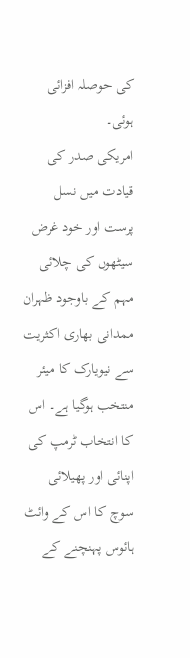کی حوصلہ افزائی ہوئی۔
امریکی صدر کی قیادت میں نسل پرست اور خود غرض سیٹھوں کی چلائی مہم کے باوجود ظہران ممدانی بھاری اکثریت سے نیویارک کا میئر منتخب ہوگیا ہے۔ اس کا انتخاب ٹرمپ کی اپنائی اور پھیلائی سوچ کا اس کے وائٹ ہائوس پہنچنے کے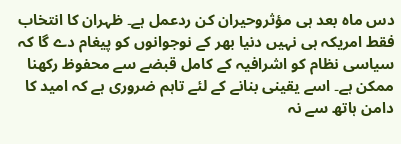دس ماہ بعد ہی مؤثروحیران کن ردعمل ہے۔ ظہران کا انتخاب فقط امریکہ ہی نہیں دنیا بھر کے نوجوانوں کو پیغام دے گا کہ سیاسی نظام کو اشرافیہ کے کامل قبضے سے محفوظ رکھنا ممکن ہے۔ اسے یقینی بنانے کے لئے تاہم ضروری ہے کہ امید کا دامن ہاتھ سے نہ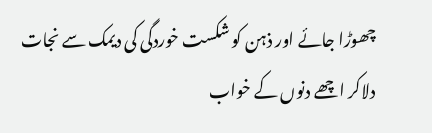چھوڑا جائے اور ذہن کو شکست خوردگی کی دیمک سے نجات دلاکر اچھے دنوں کے خواب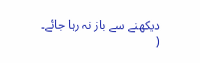دیکھنے سے باز نہ رہا جائے۔
(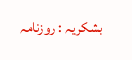بشکریہ : روزنامہ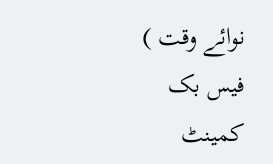نوائے وقت )
فیس بک کمینٹ